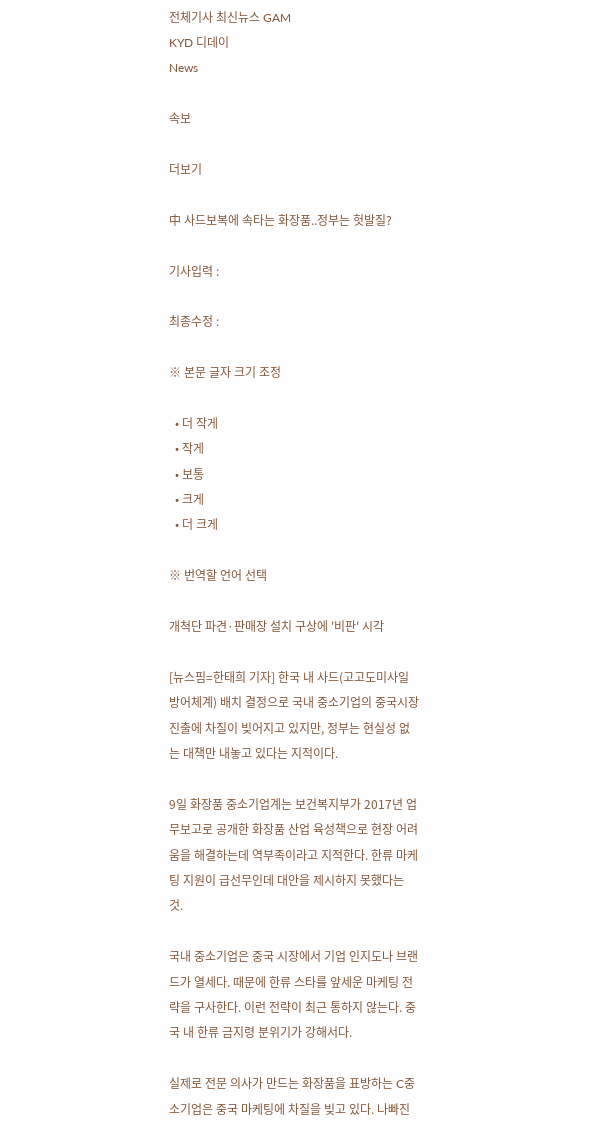전체기사 최신뉴스 GAM
KYD 디데이
News

속보

더보기

中 사드보복에 속타는 화장품..정부는 헛발질?

기사입력 :

최종수정 :

※ 본문 글자 크기 조정

  • 더 작게
  • 작게
  • 보통
  • 크게
  • 더 크게

※ 번역할 언어 선택

개척단 파견·판매장 설치 구상에 '비판' 시각

[뉴스핌=한태희 기자] 한국 내 사드(고고도미사일방어체계) 배치 결정으로 국내 중소기업의 중국시장 진출에 차질이 빚어지고 있지만, 정부는 현실성 없는 대책만 내놓고 있다는 지적이다.

9일 화장품 중소기업계는 보건복지부가 2017년 업무보고로 공개한 화장품 산업 육성책으로 현장 어려움을 해결하는데 역부족이라고 지적한다. 한류 마케팅 지원이 급선무인데 대안을 제시하지 못했다는 것.

국내 중소기업은 중국 시장에서 기업 인지도나 브랜드가 열세다. 때문에 한류 스타를 앞세운 마케팅 전략을 구사한다. 이런 전략이 최근 통하지 않는다. 중국 내 한류 금지령 분위기가 강해서다.

실제로 전문 의사가 만드는 화장품을 표방하는 C중소기업은 중국 마케팅에 차질을 빚고 있다. 나빠진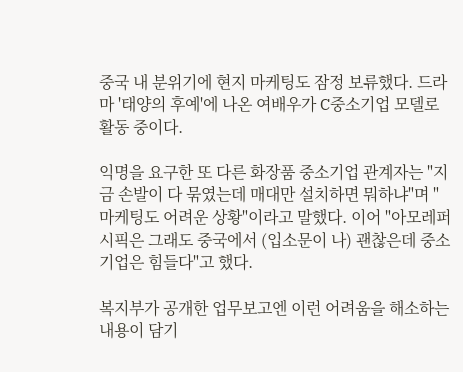중국 내 분위기에 현지 마케팅도 잠정 보류했다. 드라마 '태양의 후예'에 나온 여배우가 C중소기업 모델로 활동 중이다.

익명을 요구한 또 다른 화장품 중소기업 관계자는 "지금 손발이 다 묶였는데 매대만 설치하면 뭐하냐"며 "마케팅도 어려운 상황"이라고 말했다. 이어 "아모레퍼시픽은 그래도 중국에서 (입소문이 나) 괜찮은데 중소기업은 힘들다"고 했다.

복지부가 공개한 업무보고엔 이런 어려움을 해소하는 내용이 담기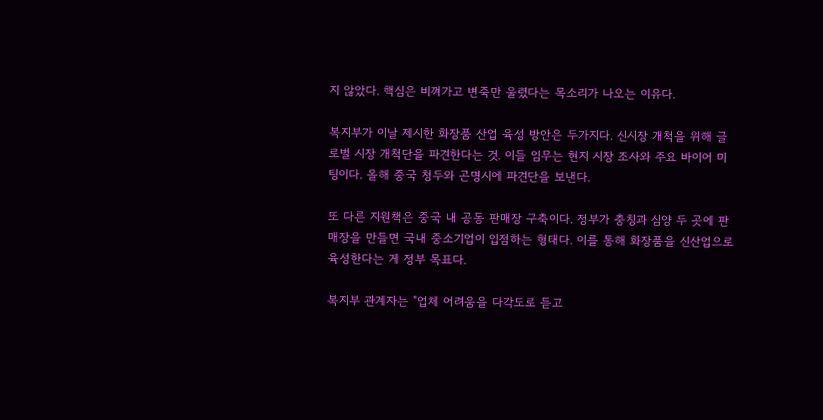지 않았다. 핵심은 비껴가고 변죽만 울렸다는 목소리가 나오는 이유다.

복지부가 이날 제시한 화장품 산업 육성 방안은 두가지다. 신시장 개척을 위해 글로벌 시장 개척단을 파견한다는 것. 이들 임무는 현지 시장 조사와 주요 바이어 미팅이다. 올해 중국 청두와 곤명시에 파견단을 보낸다.

또 다른 지원책은 중국 내 공동 판매장 구축이다. 정부가 충칭과 심양 두 곳에 판매장을 만들면 국내 중소기업이 입점하는 형태다. 이를 통해 화장품을 신산업으로 육성한다는 게 정부 목표다.

복지부 관계자는 "업체 어려움을 다각도로 듣고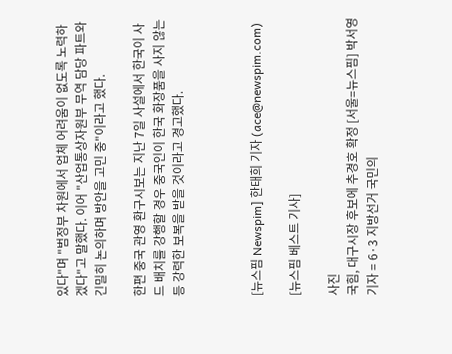있다"며 "범정부 차원에서 업체 어려움이 없도록 노력하겠다"고 말했다. 이어 "산업통상자원부 무역 담당 파트와 긴밀히 논의하며 방안을 고민 중"이라고 했다.

한편 중국 관영 환구시보는 지난 7일 사설에서 한국이 사드 배치를 강행할 경우 중국인이 한국 화장품을 사지 않는 등 강력한 보복을 받을 것이라고 경고했다.



[뉴스핌 Newspim] 한태희 기자 (ace@newspim.com)

[뉴스핌 베스트 기사]

사진
국힘, 대구시장 후보에 추경호 확정 [서울=뉴스핌] 박서영 기자 = 6·3 지방선거 국민의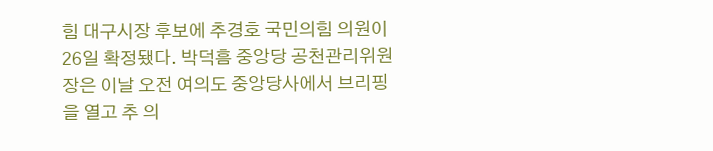힘 대구시장 후보에 추경호 국민의힘 의원이 26일 확정됐다. 박덕흠 중앙당 공천관리위원장은 이날 오전 여의도 중앙당사에서 브리핑을 열고 추 의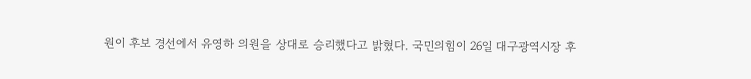원이 후보 경선에서 유영하 의원을 상대로 승리했다고 밝혔다. 국민의힘이 26일 대구광역시장 후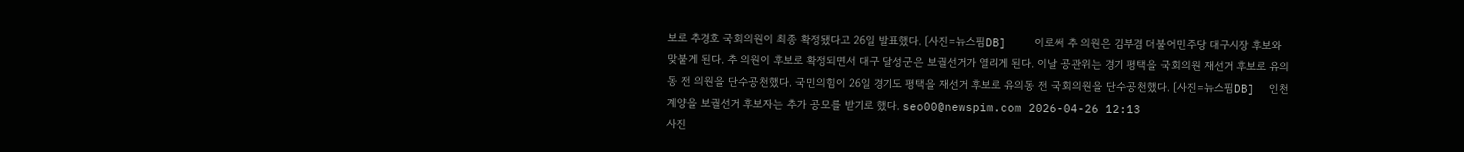보로 추경호 국회의원이 최종 확정됐다고 26일 발표했다. [사진=뉴스핌DB]    이로써 추 의원은 김부겸 더불어민주당 대구시장 후보와 맞붙게 된다. 추 의원이 후보로 확정되면서 대구 달성군은 보궐선거가 열리게 된다. 이날 공관위는 경기 평택을 국회의원 재선거 후보로 유의동 전 의원을 단수공천했다. 국민의힘이 26일 경기도 평택을 재선거 후보로 유의동 전 국회의원을 단수공천했다. [사진=뉴스핌DB]  인천 계양을 보궐선거 후보자는 추가 공모를 받기로 했다. seo00@newspim.com 2026-04-26 12:13
사진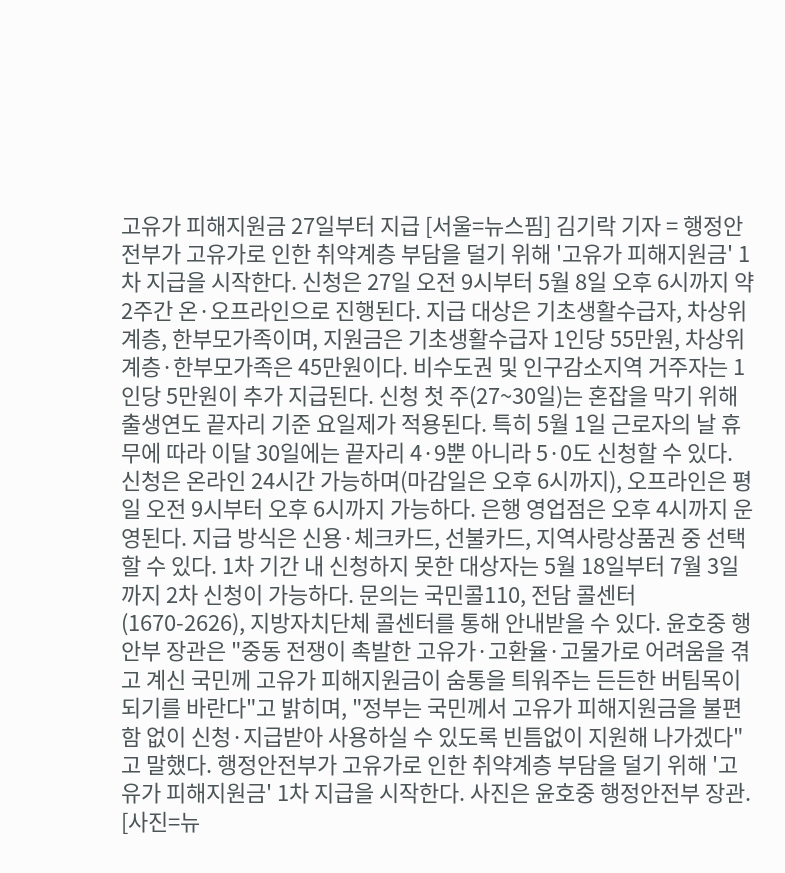고유가 피해지원금 27일부터 지급 [서울=뉴스핌] 김기락 기자 = 행정안전부가 고유가로 인한 취약계층 부담을 덜기 위해 '고유가 피해지원금' 1차 지급을 시작한다. 신청은 27일 오전 9시부터 5월 8일 오후 6시까지 약 2주간 온·오프라인으로 진행된다. 지급 대상은 기초생활수급자, 차상위계층, 한부모가족이며, 지원금은 기초생활수급자 1인당 55만원, 차상위계층·한부모가족은 45만원이다. 비수도권 및 인구감소지역 거주자는 1인당 5만원이 추가 지급된다. 신청 첫 주(27~30일)는 혼잡을 막기 위해 출생연도 끝자리 기준 요일제가 적용된다. 특히 5월 1일 근로자의 날 휴무에 따라 이달 30일에는 끝자리 4·9뿐 아니라 5·0도 신청할 수 있다. 신청은 온라인 24시간 가능하며(마감일은 오후 6시까지), 오프라인은 평일 오전 9시부터 오후 6시까지 가능하다. 은행 영업점은 오후 4시까지 운영된다. 지급 방식은 신용·체크카드, 선불카드, 지역사랑상품권 중 선택할 수 있다. 1차 기간 내 신청하지 못한 대상자는 5월 18일부터 7월 3일까지 2차 신청이 가능하다. 문의는 국민콜110, 전담 콜센터(1670-2626), 지방자치단체 콜센터를 통해 안내받을 수 있다. 윤호중 행안부 장관은 "중동 전쟁이 촉발한 고유가·고환율·고물가로 어려움을 겪고 계신 국민께 고유가 피해지원금이 숨통을 틔워주는 든든한 버팀목이 되기를 바란다"고 밝히며, "정부는 국민께서 고유가 피해지원금을 불편함 없이 신청·지급받아 사용하실 수 있도록 빈틈없이 지원해 나가겠다"고 말했다. 행정안전부가 고유가로 인한 취약계층 부담을 덜기 위해 '고유가 피해지원금' 1차 지급을 시작한다. 사진은 윤호중 행정안전부 장관. [사진=뉴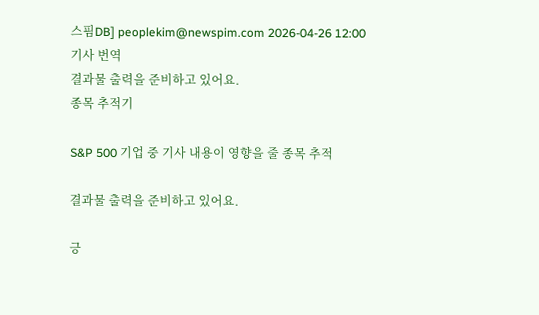스핌DB] peoplekim@newspim.com 2026-04-26 12:00
기사 번역
결과물 출력을 준비하고 있어요.
종목 추적기

S&P 500 기업 중 기사 내용이 영향을 줄 종목 추적

결과물 출력을 준비하고 있어요.

긍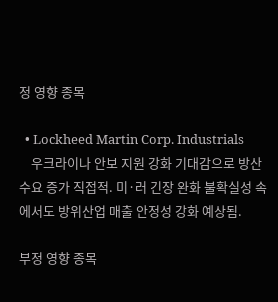정 영향 종목

  • Lockheed Martin Corp. Industrials
    우크라이나 안보 지원 강화 기대감으로 방산 수요 증가 직접적. 미·러 긴장 완화 불확실성 속에서도 방위산업 매출 안정성 강화 예상됨.

부정 영향 종목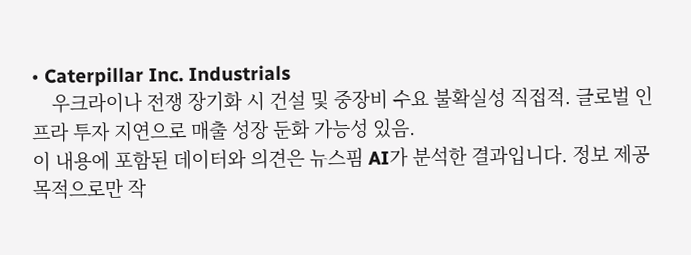• Caterpillar Inc. Industrials
    우크라이나 전쟁 장기화 시 건설 및 중장비 수요 불확실성 직접적. 글로벌 인프라 투자 지연으로 매출 성장 둔화 가능성 있음.
이 내용에 포함된 데이터와 의견은 뉴스핌 AI가 분석한 결과입니다. 정보 제공 목적으로만 작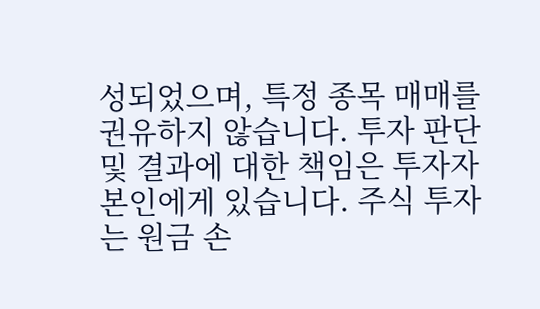성되었으며, 특정 종목 매매를 권유하지 않습니다. 투자 판단 및 결과에 대한 책임은 투자자 본인에게 있습니다. 주식 투자는 원금 손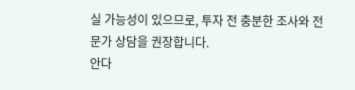실 가능성이 있으므로, 투자 전 충분한 조사와 전문가 상담을 권장합니다.
안다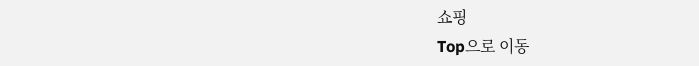쇼핑
Top으로 이동